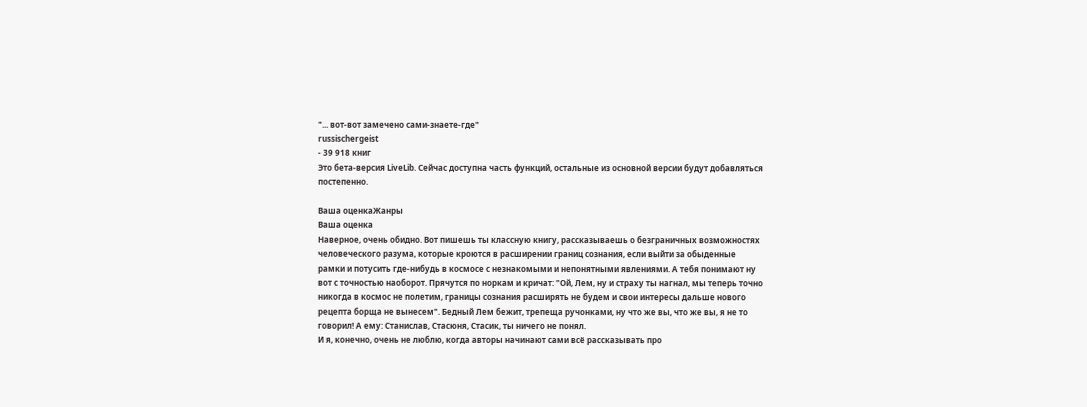"... вот-вот замечено сами-знаете-где"
russischergeist
- 39 918 книг
Это бета-версия LiveLib. Сейчас доступна часть функций, остальные из основной версии будут добавляться постепенно.

Ваша оценкаЖанры
Ваша оценка
Наверное, очень обидно. Вот пишешь ты классную книгу, рассказываешь о безграничных возможностях человеческого разума, которые кроются в расширении границ сознания, если выйти за обыденные рамки и потусить где-нибудь в космосе с незнакомыми и непонятными явлениями. А тебя понимают ну вот с точностью наоборот. Прячутся по норкам и кричат: "Ой, Лем, ну и страху ты нагнал, мы теперь точно никогда в космос не полетим, границы сознания расширять не будем и свои интересы дальше нового рецепта борща не вынесем". Бедный Лем бежит, трепеща ручонками, ну что же вы, что же вы, я не то говорил! А ему: Станислав, Стасюня, Стасик, ты ничего не понял.
И я, конечно, очень не люблю, когда авторы начинают сами всё рассказывать про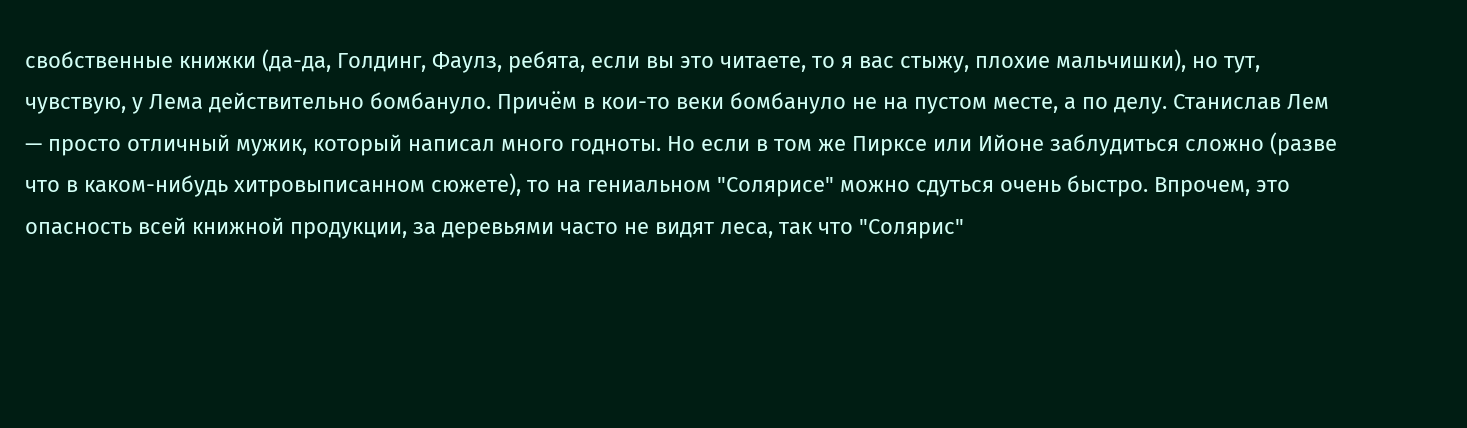свобственные книжки (да-да, Голдинг, Фаулз, ребята, если вы это читаете, то я вас стыжу, плохие мальчишки), но тут, чувствую, у Лема действительно бомбануло. Причём в кои-то веки бомбануло не на пустом месте, а по делу. Станислав Лем — просто отличный мужик, который написал много годноты. Но если в том же Пирксе или Ийоне заблудиться сложно (разве что в каком-нибудь хитровыписанном сюжете), то на гениальном "Солярисе" можно сдуться очень быстро. Впрочем, это опасность всей книжной продукции, за деревьями часто не видят леса, так что "Солярис"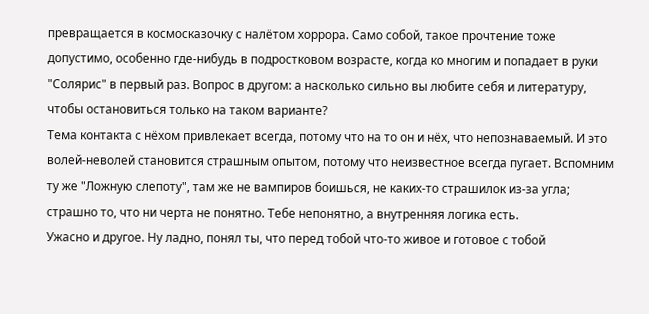превращается в космосказочку с налётом хоррора. Само собой, такое прочтение тоже допустимо, особенно где-нибудь в подростковом возрасте, когда ко многим и попадает в руки "Солярис" в первый раз. Вопрос в другом: а насколько сильно вы любите себя и литературу, чтобы остановиться только на таком варианте?
Тема контакта с нёхом привлекает всегда, потому что на то он и нёх, что непознаваемый. И это волей-неволей становится страшным опытом, потому что неизвестное всегда пугает. Вспомним ту же "Ложную слепоту", там же не вампиров боишься, не каких-то страшилок из-за угла; страшно то, что ни черта не понятно. Тебе непонятно, а внутренняя логика есть.
Ужасно и другое. Ну ладно, понял ты, что перед тобой что-то живое и готовое с тобой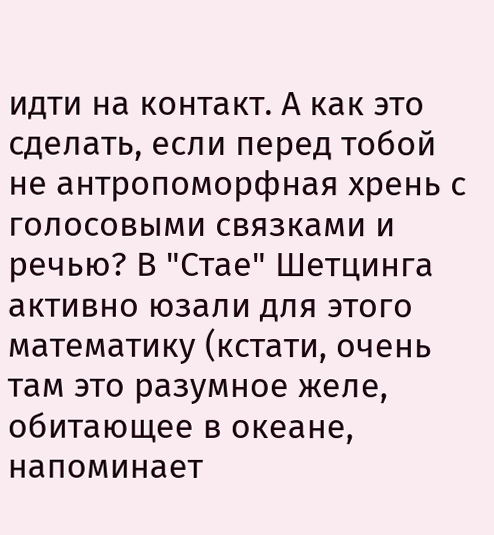идти на контакт. А как это сделать, если перед тобой не антропоморфная хрень с голосовыми связками и речью? В "Стае" Шетцинга активно юзали для этого математику (кстати, очень там это разумное желе, обитающее в океане, напоминает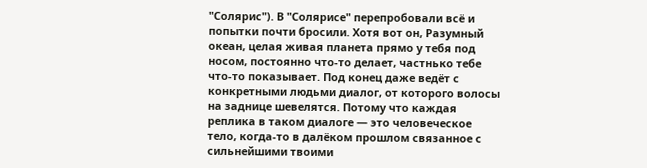"Солярис"). В "Солярисе" перепробовали всё и попытки почти бросили. Хотя вот он, Разумный океан, целая живая планета прямо у тебя под носом, постоянно что-то делает, частнько тебе что-то показывает. Под конец даже ведёт с конкретными людьми диалог, от которого волосы на заднице шевелятся. Потому что каждая реплика в таком диалоге — это человеческое тело, когда-то в далёком прошлом связанное с сильнейшими твоими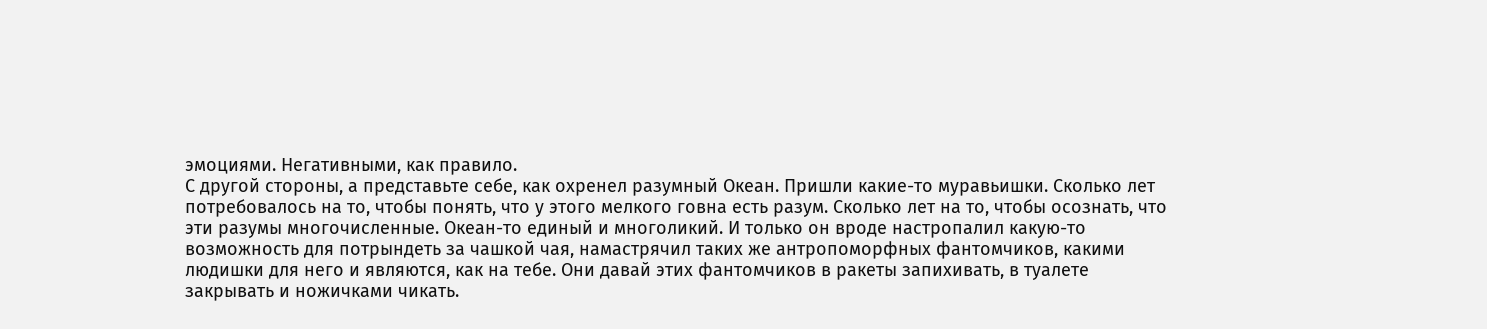эмоциями. Негативными, как правило.
С другой стороны, а представьте себе, как охренел разумный Океан. Пришли какие-то муравьишки. Сколько лет потребовалось на то, чтобы понять, что у этого мелкого говна есть разум. Сколько лет на то, чтобы осознать, что эти разумы многочисленные. Океан-то единый и многоликий. И только он вроде настропалил какую-то возможность для потрындеть за чашкой чая, намастрячил таких же антропоморфных фантомчиков, какими людишки для него и являются, как на тебе. Они давай этих фантомчиков в ракеты запихивать, в туалете закрывать и ножичками чикать.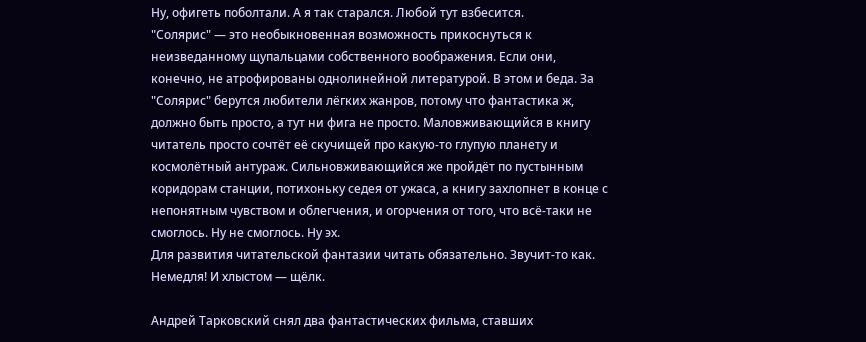Ну, офигеть поболтали. А я так старался. Любой тут взбесится.
"Солярис" — это необыкновенная возможность прикоснуться к неизведанному щупальцами собственного воображения. Если они, конечно, не атрофированы однолинейной литературой. В этом и беда. За "Солярис" берутся любители лёгких жанров, потому что фантастика ж, должно быть просто, а тут ни фига не просто. Маловживающийся в книгу читатель просто сочтёт её скучищей про какую-то глупую планету и космолётный антураж. Сильновживающийся же пройдёт по пустынным коридорам станции, потихоньку седея от ужаса, а книгу захлопнет в конце с непонятным чувством и облегчения, и огорчения от того, что всё-таки не смоглось. Ну не смоглось. Ну эх.
Для развития читательской фантазии читать обязательно. Звучит-то как. Немедля! И хлыстом — щёлк.

Андрей Тарковский снял два фантастических фильма, ставших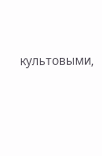культовыми,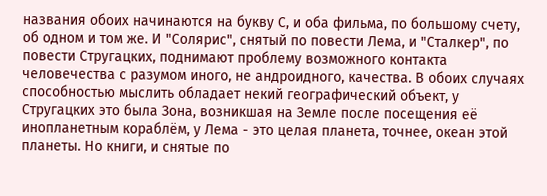названия обоих начинаются на букву С, и оба фильма, по большому счету, об одном и том же. И "Солярис", снятый по повести Лема, и "Сталкер", по повести Стругацких, поднимают проблему возможного контакта человечества с разумом иного, не андроидного, качества. В обоих случаях способностью мыслить обладает некий географический объект, у Стругацких это была Зона, возникшая на Земле после посещения её инопланетным кораблём, у Лема - это целая планета, точнее, океан этой планеты. Но книги, и снятые по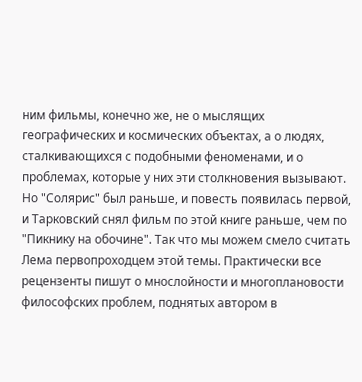ним фильмы, конечно же, не о мыслящих географических и космических объектах, а о людях, сталкивающихся с подобными феноменами, и о проблемах, которые у них эти столкновения вызывают.
Но "Солярис" был раньше, и повесть появилась первой, и Тарковский снял фильм по этой книге раньше, чем по "Пикнику на обочине". Так что мы можем смело считать Лема первопроходцем этой темы. Практически все рецензенты пишут о мнослойности и многоплановости философских проблем, поднятых автором в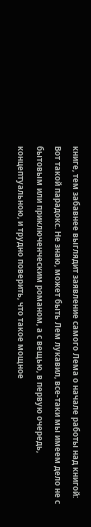книге, тем забавнее выглядит заявление самого Лема о начале работы над книгой:
Вот такой парадокс. Не знаю, может быть Лем лукавил, все-таки мы имеем дело не с бытовым или приключенческим романом, а с вещью, в первую очередь, концептуальною, и трудно поверить, что такое мощное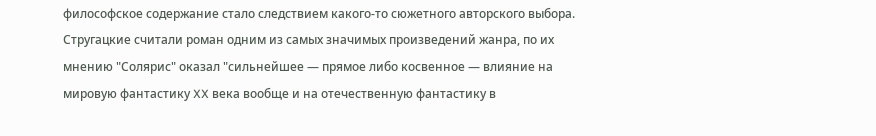философское содержание стало следствием какого-то сюжетного авторского выбора.
Стругацкие считали роман одним из самых значимых произведений жанра, по их мнению "Солярис" оказал "сильнейшее — прямое либо косвенное — влияние на мировую фантастику XX века вообще и на отечественную фантастику в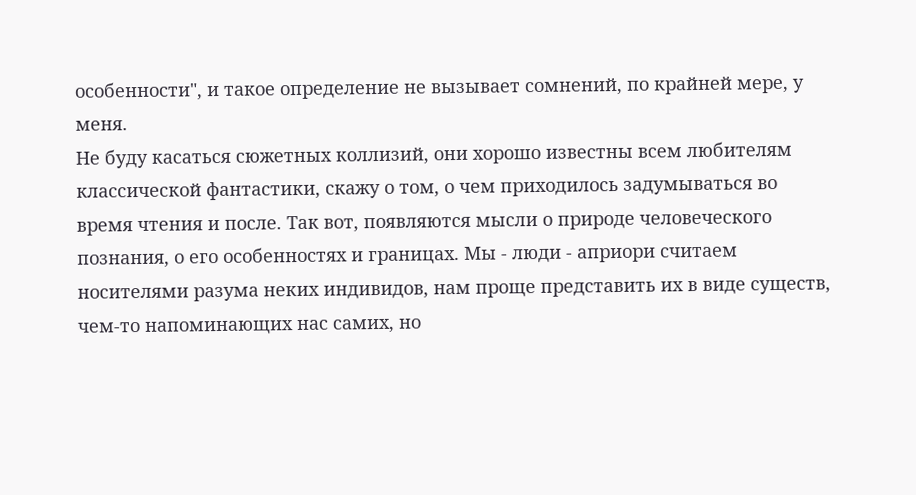особенности", и такое определение не вызывает сомнений, по крайней мере, у меня.
Не буду касаться сюжетных коллизий, они хорошо известны всем любителям классической фантастики, скажу о том, о чем приходилось задумываться во время чтения и после. Так вот, появляются мысли о природе человеческого познания, о его особенностях и границах. Мы - люди - априори считаем носителями разума неких индивидов, нам проще представить их в виде существ, чем-то напоминающих нас самих, но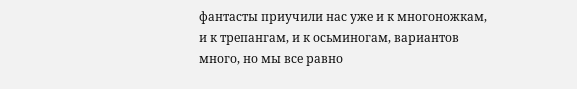фантасты приучили нас уже и к многоножкам, и к трепангам, и к осьминогам, вариантов много, но мы все равно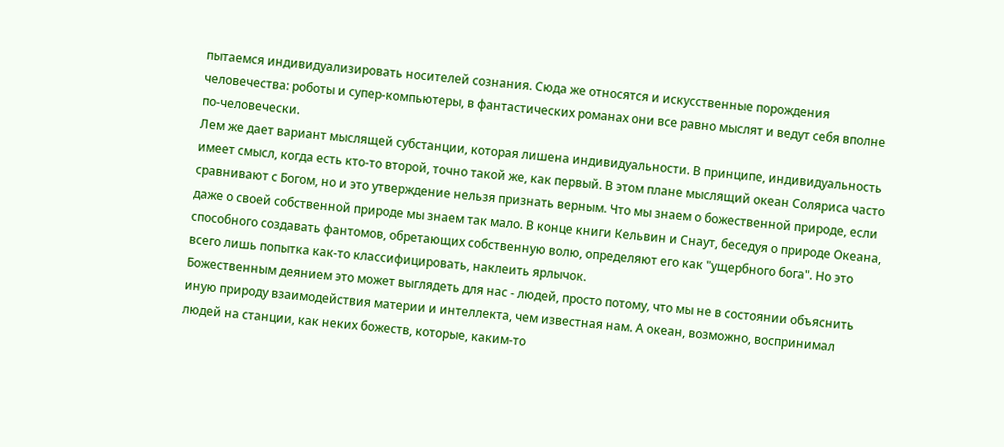пытаемся индивидуализировать носителей сознания. Сюда же относятся и искусственные порождения человечества: роботы и супер-компьютеры, в фантастических романах они все равно мыслят и ведут себя вполне по-человечески.
Лем же дает вариант мыслящей субстанции, которая лишена индивидуальности. В принципе, индивидуальность имеет смысл, когда есть кто-то второй, точно такой же, как первый. В этом плане мыслящий океан Соляриса часто сравнивают с Богом, но и это утверждение нельзя признать верным. Что мы знаем о божественной природе, если даже о своей собственной природе мы знаем так мало. В конце книги Кельвин и Снаут, беседуя о природе Океана, способного создавать фантомов, обретающих собственную волю, определяют его как "ущербного бога". Но это всего лишь попытка как-то классифицировать, наклеить ярлычок.
Божественным деянием это может выглядеть для нас - людей, просто потому, что мы не в состоянии объяснить иную природу взаимодействия материи и интеллекта, чем известная нам. А океан, возможно, воспринимал людей на станции, как неких божеств, которые, каким-то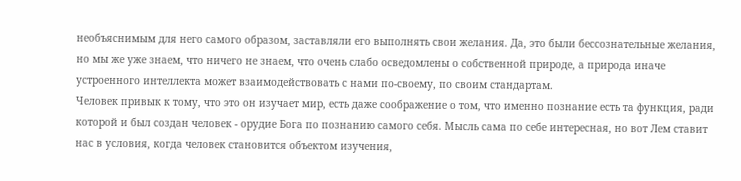необъяснимым для него самого образом, заставляли его выполнять свои желания. Да, это были бессознательные желания, но мы же уже знаем, что ничего не знаем, что очень слабо осведомлены о собственной природе, а природа иначе устроенного интеллекта может взаимодействовать с нами по-своему, по своим стандартам.
Человек привык к тому, что это он изучает мир, есть даже соображение о том, что именно познание есть та функция, ради которой и был создан человек - орудие Бога по познанию самого себя. Мысль сама по себе интересная, но вот Лем ставит нас в условия, когда человек становится объектом изучения,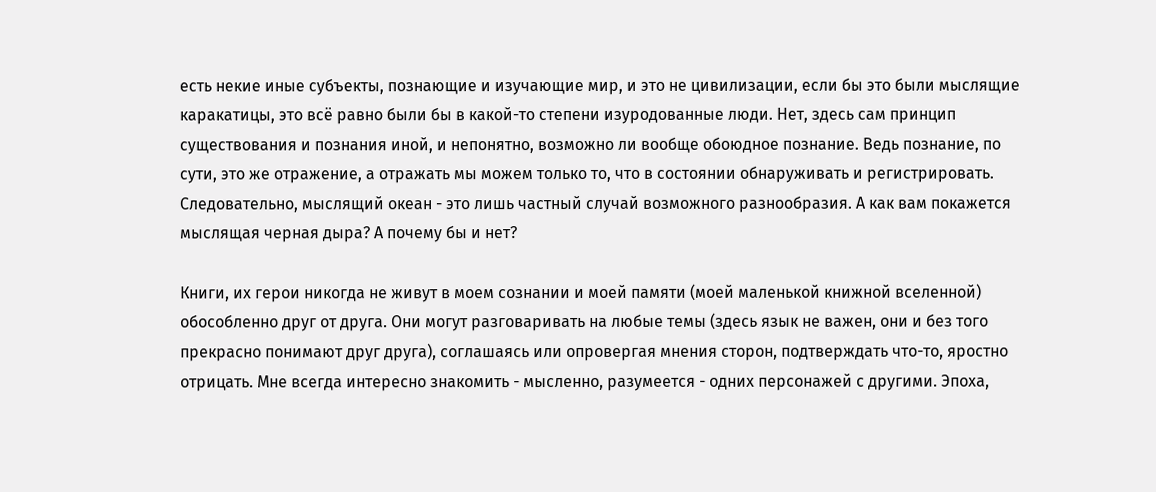есть некие иные субъекты, познающие и изучающие мир, и это не цивилизации, если бы это были мыслящие каракатицы, это всё равно были бы в какой-то степени изуродованные люди. Нет, здесь сам принцип существования и познания иной, и непонятно, возможно ли вообще обоюдное познание. Ведь познание, по сути, это же отражение, а отражать мы можем только то, что в состоянии обнаруживать и регистрировать. Следовательно, мыслящий океан - это лишь частный случай возможного разнообразия. А как вам покажется мыслящая черная дыра? А почему бы и нет?

Книги, их герои никогда не живут в моем сознании и моей памяти (моей маленькой книжной вселенной) обособленно друг от друга. Они могут разговаривать на любые темы (здесь язык не важен, они и без того прекрасно понимают друг друга), соглашаясь или опровергая мнения сторон, подтверждать что-то, яростно отрицать. Мне всегда интересно знакомить - мысленно, разумеется - одних персонажей с другими. Эпоха,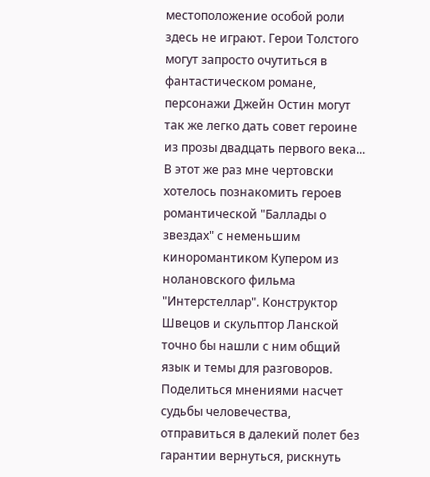местоположение особой роли здесь не играют. Герои Толстого могут запросто очутиться в фантастическом романе, персонажи Джейн Остин могут так же легко дать совет героине из прозы двадцать первого века...
В этот же раз мне чертовски хотелось познакомить героев романтической "Баллады о звездах" с неменьшим киноромантиком Купером из нолановского фильма "Интерстеллар". Конструктор Швецов и скульптор Ланской точно бы нашли с ним общий язык и темы для разговоров. Поделиться мнениями насчет судьбы человечества, отправиться в далекий полет без гарантии вернуться, рискнуть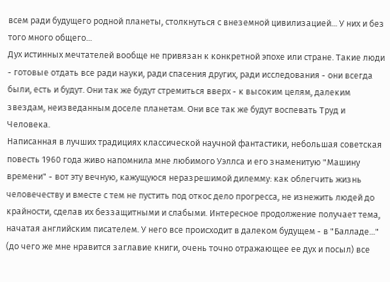всем ради будущего родной планеты, столкнуться с внеземной цивилизацией... У них и без того много общего...
Дух истинных мечтателей вообще не привязан к конкретной эпохе или стране. Такие люди - готовые отдать все ради науки, ради спасения других, ради исследования - они всегда были, есть и будут. Они так же будут стремиться вверх - к высоким целям, далеким звездам, неизведанным доселе планетам. Они все так же будут воспевать Труд и Человека.
Написанная в лучших традициях классической научной фантастики, небольшая советская повесть 1960 года живо напомнила мне любимого Уэллса и его знаменитую "Машину времени" - вот эту вечную, кажущуюся неразрешимой дилемму: как облегчить жизнь человечеству и вместе с тем не пустить под откос дело прогресса, не изнежить людей до крайности, сделав их беззащитными и слабыми. Интересное продолжение получает тема, начатая английским писателем. У него все происходит в далеком будущем - в "Балладе..." (до чего же мне нравится заглавие книги, очень точно отражающее ее дух и посыл) все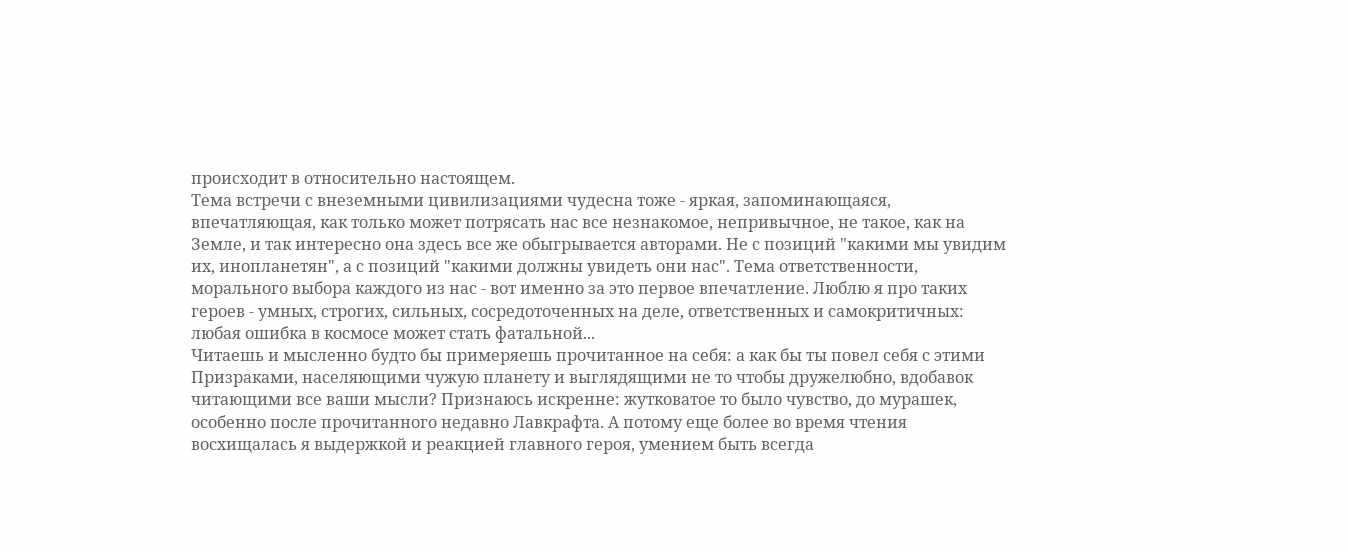происходит в относительно настоящем.
Тема встречи с внеземными цивилизациями чудесна тоже - яркая, запоминающаяся, впечатляющая, как только может потрясать нас все незнакомое, непривычное, не такое, как на Земле, и так интересно она здесь все же обыгрывается авторами. Не с позиций "какими мы увидим их, инопланетян", а с позиций "какими должны увидеть они нас". Тема ответственности, морального выбора каждого из нас - вот именно за это первое впечатление. Люблю я про таких героев - умных, строгих, сильных, сосредоточенных на деле, ответственных и самокритичных: любая ошибка в космосе может стать фатальной...
Читаешь и мысленно будто бы примеряешь прочитанное на себя: а как бы ты повел себя с этими Призраками, населяющими чужую планету и выглядящими не то чтобы дружелюбно, вдобавок читающими все ваши мысли? Признаюсь искренне: жутковатое то было чувство, до мурашек, особенно после прочитанного недавно Лавкрафта. А потому еще более во время чтения восхищалась я выдержкой и реакцией главного героя, умением быть всегда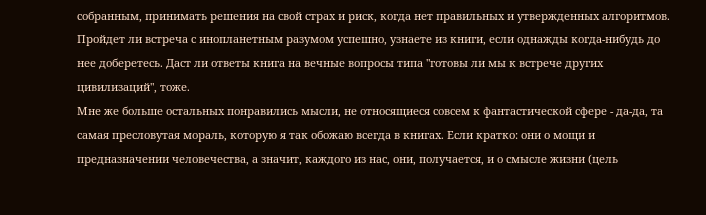собранным, принимать решения на свой страх и риск, когда нет правильных и утвержденных алгоритмов.
Пройдет ли встреча с инопланетным разумом успешно, узнаете из книги, если однажды когда-нибудь до нее доберетесь. Даст ли ответы книга на вечные вопросы типа "готовы ли мы к встрече других цивилизаций", тоже.
Мне же больше остальных понравились мысли, не относящиеся совсем к фантастической сфере - да-да, та самая пресловутая мораль, которую я так обожаю всегда в книгах. Если кратко: они о мощи и предназначении человечества, а значит, каждого из нас, они, получается, и о смысле жизни (цель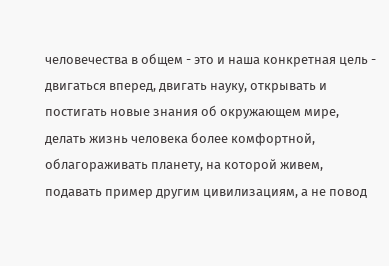человечества в общем - это и наша конкретная цель - двигаться вперед, двигать науку, открывать и постигать новые знания об окружающем мире, делать жизнь человека более комфортной, облагораживать планету, на которой живем, подавать пример другим цивилизациям, а не повод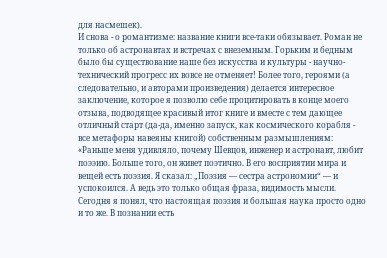для насмешек).
И снова - о романтизме: название книги все-таки обязывает. Роман не только об астронавтах и встречах с внеземным. Горьким и бедным было бы существование наше без искусства и культуры - научно-технический прогресс их вовсе не отменяет! Более того, героями (а следовательно, и авторами произведения) делается интересное заключение, которое я позволю себе процитировать в конце моего отзыва, подводящее красивый итог книге и вместе с тем дающее отличный старт (да-да, именно запуск, как космического корабля - все метафоры навеяны книгой) собственным размышлениям:
«Раньше меня удивляло, почему Шевцов, инженер и астронавт, любит поээию. Больше того, он живет поэтично. В его восприятии мира и вещей есть поэзия. Я сказал: „Поэзия — сестра астрономии“ — и успокоился. А ведь это только общая фраза, видимость мысли. Сегодня я понял, что настоящая поэзия и большая наука просто одно и то же. В познании есть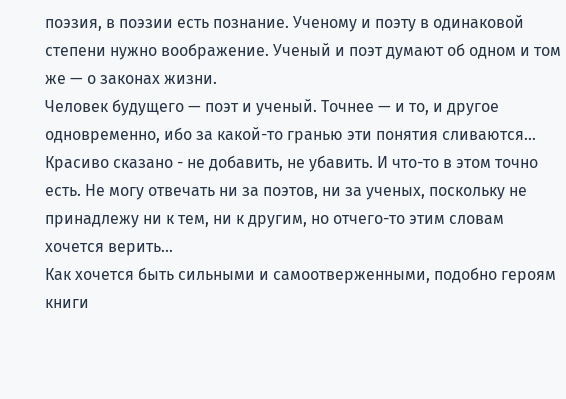поэзия, в поэзии есть познание. Ученому и поэту в одинаковой степени нужно воображение. Ученый и поэт думают об одном и том же — о законах жизни.
Человек будущего — поэт и ученый. Точнее — и то, и другое одновременно, ибо за какой-то гранью эти понятия сливаются…
Красиво сказано - не добавить, не убавить. И что-то в этом точно есть. Не могу отвечать ни за поэтов, ни за ученых, поскольку не принадлежу ни к тем, ни к другим, но отчего-то этим словам хочется верить...
Как хочется быть сильными и самоотверженными, подобно героям книги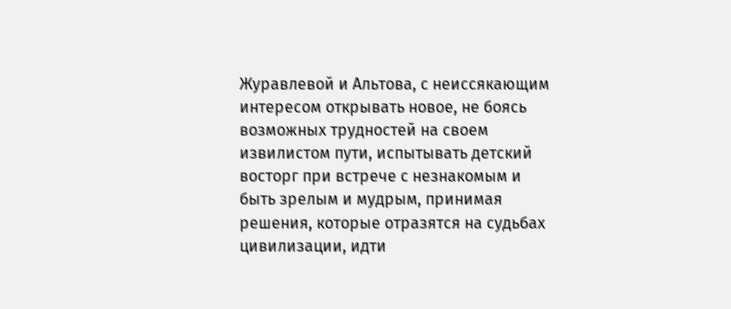Журавлевой и Альтова, с неиссякающим интересом открывать новое, не боясь возможных трудностей на своем извилистом пути, испытывать детский восторг при встрече с незнакомым и быть зрелым и мудрым, принимая решения, которые отразятся на судьбах цивилизации, идти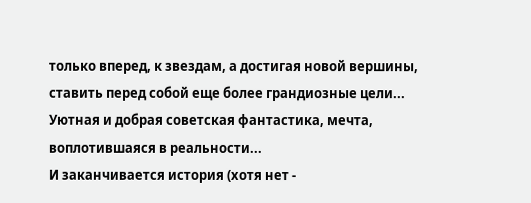только вперед, к звездам, а достигая новой вершины, ставить перед собой еще более грандиозные цели...
Уютная и добрая советская фантастика, мечта, воплотившаяся в реальности...
И заканчивается история (хотя нет -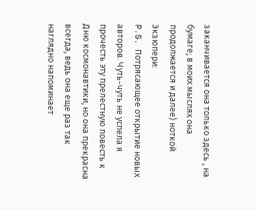заканчивается она только здесь , на бумаге; в моих мыслях она продолжается и далее) ноткой Экзюпери:
P.S. Потрясающее открытие новых авторов. Чуть-чуть не успела я прочесть эту прелестную повесть к Дню космонавтики, но она прекрасна всегда, ведь она еще раз так наглядно напоминает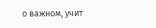о важном, учит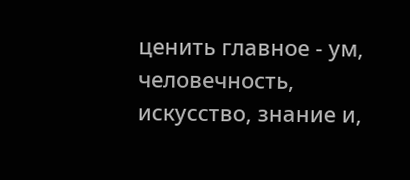ценить главное - ум, человечность, искусство, знание и,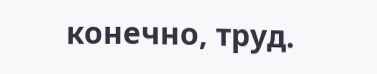конечно, труд.